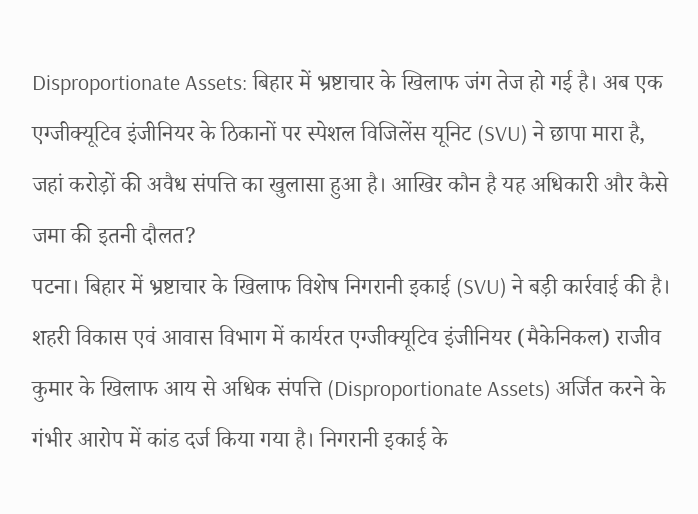Disproportionate Assets: बिहार में भ्रष्टाचार के खिलाफ जंग तेज हो गई है। अब एक एग्जीक्यूटिव इंजीनियर के ठिकानों पर स्पेशल विजिलेंस यूनिट (SVU) ने छापा मारा है, जहां करोड़ों की अवैध संपत्ति का खुलासा हुआ है। आखिर कौन है यह अधिकारी और कैसे जमा की इतनी दौलत?
पटना। बिहार में भ्रष्टाचार के खिलाफ विशेष निगरानी इकाई (SVU) ने बड़ी कार्रवाई की है। शहरी विकास एवं आवास विभाग में कार्यरत एग्जीक्यूटिव इंजीनियर (मैकेनिकल) राजीव कुमार के खिलाफ आय से अधिक संपत्ति (Disproportionate Assets) अर्जित करने के गंभीर आरोप में कांड दर्ज किया गया है। निगरानी इकाई के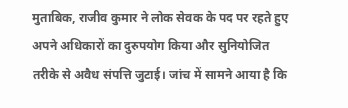मुताबिक, राजीव कुमार ने लोक सेवक के पद पर रहते हुए अपने अधिकारों का दुरुपयोग किया और सुनियोजित तरीके से अवैध संपत्ति जुटाई। जांच में सामने आया है कि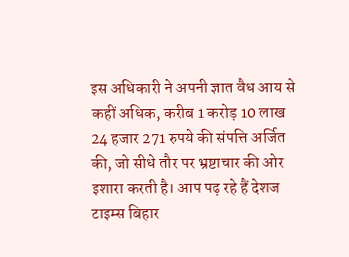इस अधिकारी ने अपनी ज्ञात वैध आय से कहीं अधिक, करीब 1 करोड़ 10 लाख 24 हजार 271 रुपये की संपत्ति अर्जित की, जो सीधे तौर पर भ्रष्टाचार की ओर इशारा करती है। आप पढ़ रहे हैं देशज टाइम्स बिहार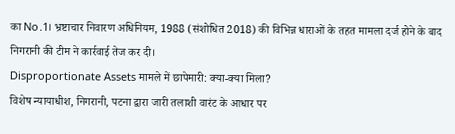का No.1। भ्रष्टाचार निवारण अधिनियम, 1988 (संशोधित 2018) की विभिन्न धाराओं के तहत मामला दर्ज होने के बाद निगरानी की टीम ने कार्रवाई तेज कर दी।
Disproportionate Assets मामले में छापेमारी: क्या-क्या मिला?
विशेष न्यायाधीश, निगरानी, पटना द्वारा जारी तलाशी वारंट के आधार पर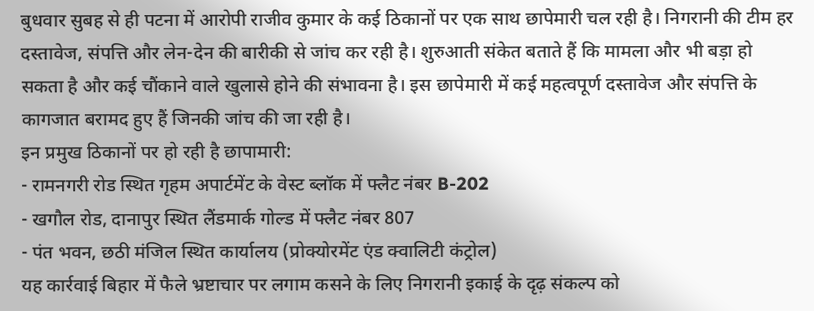बुधवार सुबह से ही पटना में आरोपी राजीव कुमार के कई ठिकानों पर एक साथ छापेमारी चल रही है। निगरानी की टीम हर दस्तावेज, संपत्ति और लेन-देन की बारीकी से जांच कर रही है। शुरुआती संकेत बताते हैं कि मामला और भी बड़ा हो सकता है और कई चौंकाने वाले खुलासे होने की संभावना है। इस छापेमारी में कई महत्वपूर्ण दस्तावेज और संपत्ति के कागजात बरामद हुए हैं जिनकी जांच की जा रही है।
इन प्रमुख ठिकानों पर हो रही है छापामारी:
- रामनगरी रोड स्थित गृहम अपार्टमेंट के वेस्ट ब्लॉक में फ्लैट नंबर B-202
- खगौल रोड, दानापुर स्थित लैंडमार्क गोल्ड में फ्लैट नंबर 807
- पंत भवन, छठी मंजिल स्थित कार्यालय (प्रोक्योरमेंट एंड क्वालिटी कंट्रोल)
यह कार्रवाई बिहार में फैले भ्रष्टाचार पर लगाम कसने के लिए निगरानी इकाई के दृढ़ संकल्प को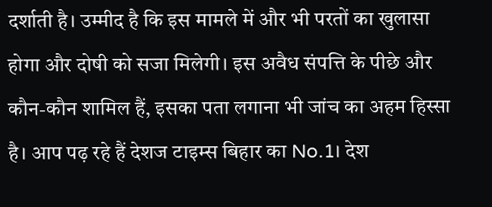दर्शाती है। उम्मीद है कि इस मामले में और भी परतों का खुलासा होगा और दोषी को सजा मिलेगी। इस अवैध संपत्ति के पीछे और कौन-कौन शामिल हैं, इसका पता लगाना भी जांच का अहम हिस्सा है। आप पढ़ रहे हैं देशज टाइम्स बिहार का No.1। देश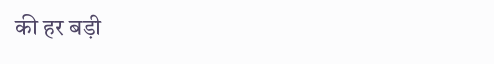की हर बड़ी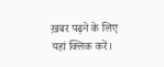ख़बर पढ़ने के लिए यहां क्लिक करें।